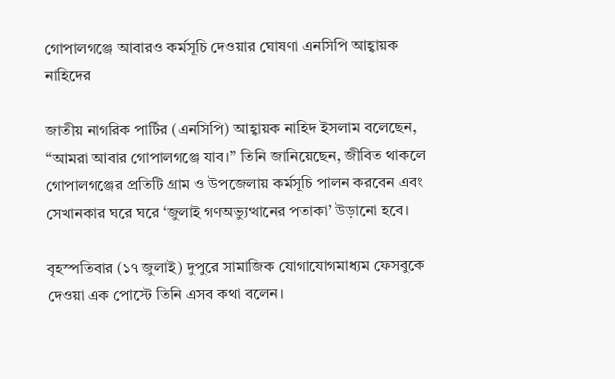গোপালগঞ্জে আবারও কর্মসূচি দেওয়ার ঘোষণা এনসিপি আহ্বায়ক নাহিদের

জাতীয় নাগরিক পার্টির (এনসিপি) আহ্বায়ক নাহিদ ইসলাম বলেছেন, “আমরা আবার গোপালগঞ্জে যাব।” তিনি জানিয়েছেন, জীবিত থাকলে গোপালগঞ্জের প্রতিটি গ্রাম ও উপজেলায় কর্মসূচি পালন করবেন এবং সেখানকার ঘরে ঘরে ‘জুলাই গণঅভ্যুত্থানের পতাকা’ উড়ানো হবে।

বৃহস্পতিবার (১৭ জুলাই) দুপুরে সামাজিক যোগাযোগমাধ্যম ফেসবুকে দেওয়া এক পোস্টে তিনি এসব কথা বলেন।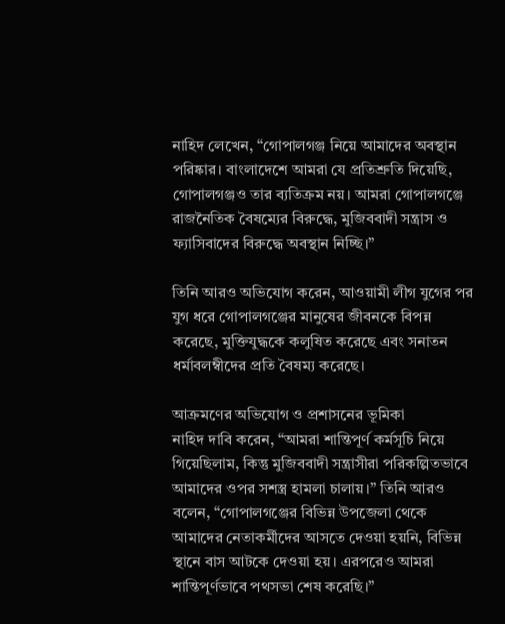নাহিদ লেখেন, “গোপালগঞ্জ নিয়ে আমাদের অবস্থান পরিষ্কার। বাংলাদেশে আমরা যে প্রতিশ্রুতি দিয়েছি, গোপালগঞ্জও তার ব্যতিক্রম নয়। আমরা গোপালগঞ্জে রাজনৈতিক বৈষম্যের বিরুদ্ধে, মুজিববাদী সন্ত্রাস ও ফ্যাসিবাদের বিরুদ্ধে অবস্থান নিচ্ছি।”

তিনি আরও অভিযোগ করেন, আওয়ামী লীগ যুগের পর যুগ ধরে গোপালগঞ্জের মানুষের জীবনকে বিপন্ন করেছে, মুক্তিযুদ্ধকে কলুষিত করেছে এবং সনাতন ধর্মাবলম্বীদের প্রতি বৈষম্য করেছে।

আক্রমণের অভিযোগ ও প্রশাসনের ভূমিকা
নাহিদ দাবি করেন, “আমরা শান্তিপূর্ণ কর্মসূচি নিয়ে গিয়েছিলাম, কিন্তু মুজিববাদী সন্ত্রাসীরা পরিকল্পিতভাবে আমাদের ওপর সশস্ত্র হামলা চালায়।” তিনি আরও বলেন, “গোপালগঞ্জের বিভিন্ন উপজেলা থেকে আমাদের নেতাকর্মীদের আসতে দেওয়া হয়নি, বিভিন্ন স্থানে বাস আটকে দেওয়া হয়। এরপরেও আমরা শান্তিপূর্ণভাবে পথসভা শেষ করেছি।”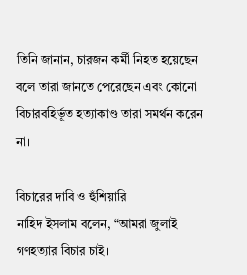তিনি জানান, চারজন কর্মী নিহত হয়েছেন বলে তারা জানতে পেরেছেন এবং কোনো বিচারবহির্ভূত হত্যাকাণ্ড তারা সমর্থন করেন না।

বিচারের দাবি ও হুঁশিয়ারি
নাহিদ ইসলাম বলেন, “আমরা জুলাই গণহত্যার বিচার চাই।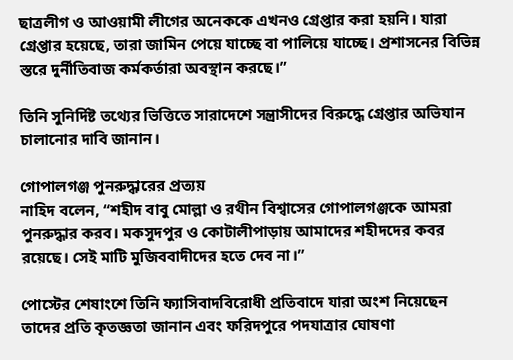ছাত্রলীগ ও আওয়ামী লীগের অনেককে এখনও গ্রেপ্তার করা হয়নি। যারা গ্রেপ্তার হয়েছে, তারা জামিন পেয়ে যাচ্ছে বা পালিয়ে যাচ্ছে। প্রশাসনের বিভিন্ন স্তরে দুর্নীতিবাজ কর্মকর্তারা অবস্থান করছে।”

তিনি সুনির্দিষ্ট তথ্যের ভিত্তিতে সারাদেশে সন্ত্রাসীদের বিরুদ্ধে গ্রেপ্তার অভিযান চালানোর দাবি জানান।

গোপালগঞ্জ পুনরুদ্ধারের প্রত্যয়
নাহিদ বলেন, “শহীদ বাবু মোল্লা ও রথীন বিশ্বাসের গোপালগঞ্জকে আমরা পুনরুদ্ধার করব। মকসুদপুর ও কোটালীপাড়ায় আমাদের শহীদদের কবর রয়েছে। সেই মাটি মুজিববাদীদের হতে দেব না।”

পোস্টের শেষাংশে তিনি ফ্যাসিবাদবিরোধী প্রতিবাদে যারা অংশ নিয়েছেন তাদের প্রতি কৃতজ্ঞতা জানান এবং ফরিদপুরে পদযাত্রার ঘোষণা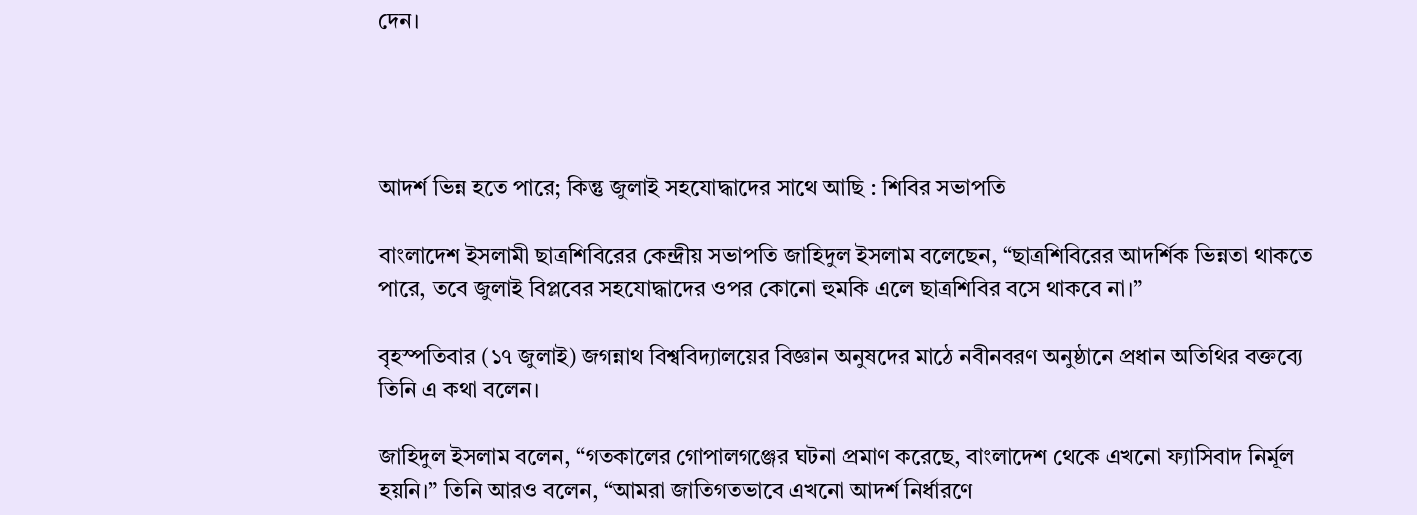দেন।




আদর্শ ভিন্ন হতে পারে; কিন্তু জুলাই সহযোদ্ধাদের সাথে আছি : শিবির সভাপতি

বাংলাদেশ ইসলামী ছাত্রশিবিরের কেন্দ্রীয় সভাপতি জাহিদুল ইসলাম বলেছেন, “ছাত্রশিবিরের আদর্শিক ভিন্নতা থাকতে পারে, তবে জুলাই বিপ্লবের সহযোদ্ধাদের ওপর কোনো হুমকি এলে ছাত্রশিবির বসে থাকবে না।”

বৃহস্পতিবার (১৭ জুলাই) জগন্নাথ বিশ্ববিদ্যালয়ের বিজ্ঞান অনুষদের মাঠে নবীনবরণ অনুষ্ঠানে প্রধান অতিথির বক্তব্যে তিনি এ কথা বলেন।

জাহিদুল ইসলাম বলেন, “গতকালের গোপালগঞ্জের ঘটনা প্রমাণ করেছে, বাংলাদেশ থেকে এখনো ফ্যাসিবাদ নির্মূল হয়নি।” তিনি আরও বলেন, “আমরা জাতিগতভাবে এখনো আদর্শ নির্ধারণে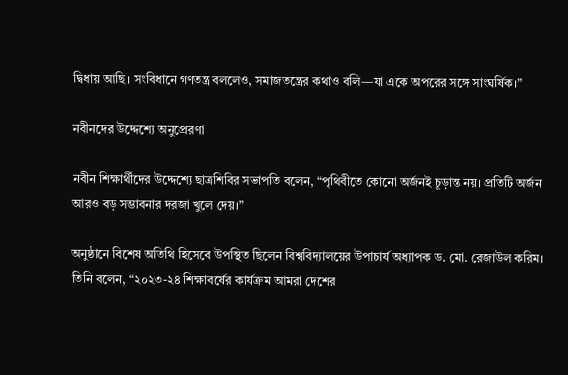দ্বিধায় আছি। সংবিধানে গণতন্ত্র বললেও, সমাজতন্ত্রের কথাও বলি—যা একে অপরের সঙ্গে সাংঘর্ষিক।”

নবীনদের উদ্দেশ্যে অনুপ্রেরণা

নবীন শিক্ষার্থীদের উদ্দেশ্যে ছাত্রশিবির সভাপতি বলেন, “পৃথিবীতে কোনো অর্জনই চূড়ান্ত নয়। প্রতিটি অর্জন আরও বড় সম্ভাবনার দরজা খুলে দেয়।”

অনুষ্ঠানে বিশেষ অতিথি হিসেবে উপস্থিত ছিলেন বিশ্ববিদ্যালয়ের উপাচার্য অধ্যাপক ড. মো. রেজাউল করিম। তিনি বলেন, “২০২৩-২৪ শিক্ষাবর্ষের কার্যক্রম আমরা দেশের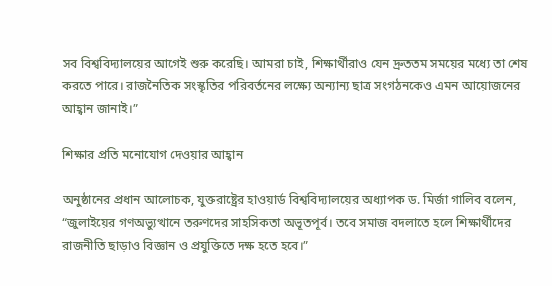সব বিশ্ববিদ্যালয়ের আগেই শুরু করেছি। আমরা চাই, শিক্ষার্থীরাও যেন দ্রুততম সময়ের মধ্যে তা শেষ করতে পারে। রাজনৈতিক সংস্কৃতির পরিবর্তনের লক্ষ্যে অন্যান্য ছাত্র সংগঠনকেও এমন আয়োজনের আহ্বান জানাই।”

শিক্ষার প্রতি মনোযোগ দেওয়ার আহ্বান

অনুষ্ঠানের প্রধান আলোচক, যুক্তরাষ্ট্রের হাওয়ার্ড বিশ্ববিদ্যালয়ের অধ্যাপক ড. মির্জা গালিব বলেন, “জুলাইয়ের গণঅভ্যুত্থানে তরুণদের সাহসিকতা অভূতপূর্ব। তবে সমাজ বদলাতে হলে শিক্ষার্থীদের রাজনীতি ছাড়াও বিজ্ঞান ও প্রযুক্তিতে দক্ষ হতে হবে।”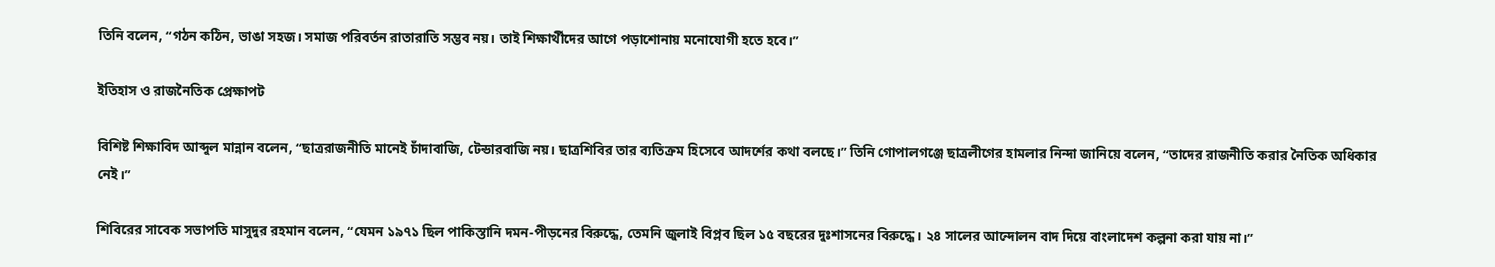তিনি বলেন, “গঠন কঠিন, ভাঙা সহজ। সমাজ পরিবর্তন রাতারাতি সম্ভব নয়। তাই শিক্ষার্থীদের আগে পড়াশোনায় মনোযোগী হতে হবে।”

ইতিহাস ও রাজনৈতিক প্রেক্ষাপট

বিশিষ্ট শিক্ষাবিদ আব্দুল মান্নান বলেন, “ছাত্ররাজনীতি মানেই চাঁদাবাজি, টেন্ডারবাজি নয়। ছাত্রশিবির তার ব্যতিক্রম হিসেবে আদর্শের কথা বলছে।” তিনি গোপালগঞ্জে ছাত্রলীগের হামলার নিন্দা জানিয়ে বলেন, “তাদের রাজনীতি করার নৈতিক অধিকার নেই।”

শিবিরের সাবেক সভাপতি মাসুদুর রহমান বলেন, “যেমন ১৯৭১ ছিল পাকিস্তানি দমন-পীড়নের বিরুদ্ধে, তেমনি জুলাই বিপ্লব ছিল ১৫ বছরের দুঃশাসনের বিরুদ্ধে। ২৪ সালের আন্দোলন বাদ দিয়ে বাংলাদেশ কল্পনা করা যায় না।”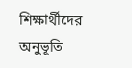শিক্ষার্থীদের অনুভূতি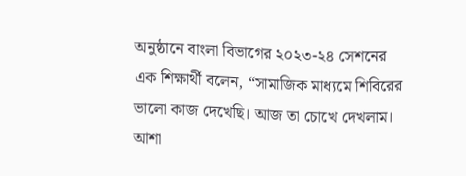অনুষ্ঠানে বাংলা বিভাগের ২০২৩-২৪ সেশনের এক শিক্ষার্থী বলেন, “সামাজিক মাধ্যমে শিবিরের ভালো কাজ দেখেছি। আজ তা চোখে দেখলাম। আশা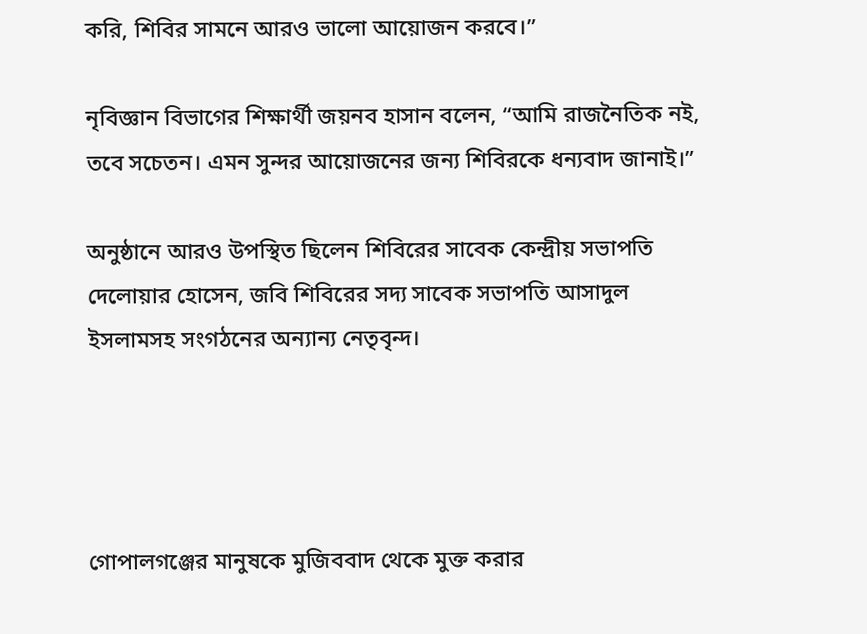করি, শিবির সামনে আরও ভালো আয়োজন করবে।”

নৃবিজ্ঞান বিভাগের শিক্ষার্থী জয়নব হাসান বলেন, “আমি রাজনৈতিক নই, তবে সচেতন। এমন সুন্দর আয়োজনের জন্য শিবিরকে ধন্যবাদ জানাই।”

অনুষ্ঠানে আরও উপস্থিত ছিলেন শিবিরের সাবেক কেন্দ্রীয় সভাপতি দেলোয়ার হোসেন, জবি শিবিরের সদ্য সাবেক সভাপতি আসাদুল ইসলামসহ সংগঠনের অন্যান্য নেতৃবৃন্দ।




গোপালগঞ্জের মানুষকে মুজিববাদ থেকে মুক্ত করার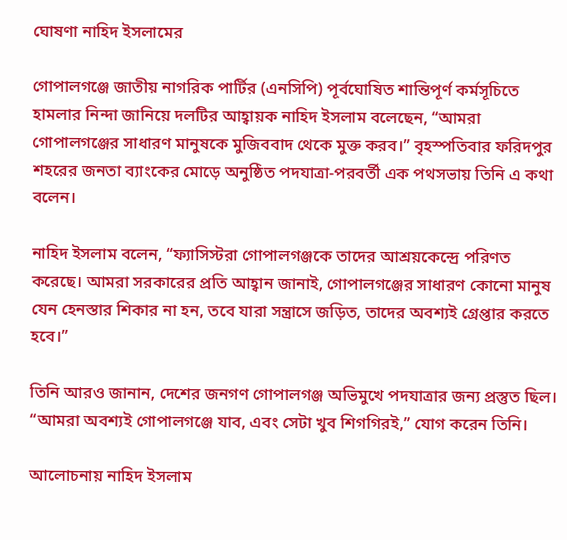ঘোষণা নাহিদ ইসলামের

গোপালগঞ্জে জাতীয় নাগরিক পার্টির (এনসিপি) পূর্বঘোষিত শান্তিপূর্ণ কর্মসূচিতে হামলার নিন্দা জানিয়ে দলটির আহ্বায়ক নাহিদ ইসলাম বলেছেন, “আমরা গোপালগঞ্জের সাধারণ মানুষকে মুজিববাদ থেকে মুক্ত করব।” বৃহস্পতিবার ফরিদপুর শহরের জনতা ব্যাংকের মোড়ে অনুষ্ঠিত পদযাত্রা-পরবর্তী এক পথসভায় তিনি এ কথা বলেন।

নাহিদ ইসলাম বলেন, “ফ্যাসিস্টরা গোপালগঞ্জকে তাদের আশ্রয়কেন্দ্রে পরিণত করেছে। আমরা সরকারের প্রতি আহ্বান জানাই, গোপালগঞ্জের সাধারণ কোনো মানুষ যেন হেনস্তার শিকার না হন, তবে যারা সন্ত্রাসে জড়িত, তাদের অবশ্যই গ্রেপ্তার করতে হবে।”

তিনি আরও জানান, দেশের জনগণ গোপালগঞ্জ অভিমুখে পদযাত্রার জন্য প্রস্তুত ছিল। “আমরা অবশ্যই গোপালগঞ্জে যাব, এবং সেটা খুব শিগগিরই,” যোগ করেন তিনি।

আলোচনায় নাহিদ ইসলাম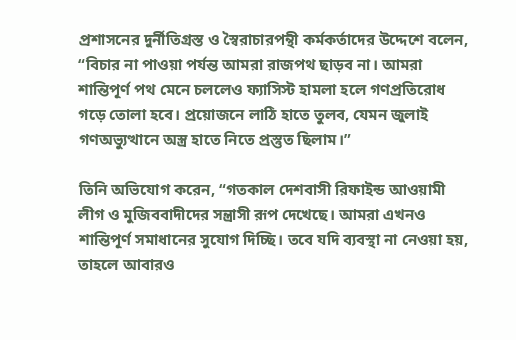প্রশাসনের দুর্নীতিগ্রস্ত ও স্বৈরাচারপন্থী কর্মকর্তাদের উদ্দেশে বলেন, “বিচার না পাওয়া পর্যন্ত আমরা রাজপথ ছাড়ব না। আমরা শান্তিপূর্ণ পথ মেনে চললেও ফ্যাসিস্ট হামলা হলে গণপ্রতিরোধ গড়ে তোলা হবে। প্রয়োজনে লাঠি হাতে তুলব, যেমন জুলাই গণঅভ্যুত্থানে অস্ত্র হাতে নিতে প্রস্তুত ছিলাম।”

তিনি অভিযোগ করেন, “গতকাল দেশবাসী রিফাইন্ড আওয়ামী লীগ ও মুজিববাদীদের সন্ত্রাসী রূপ দেখেছে। আমরা এখনও শান্তিপূর্ণ সমাধানের সুযোগ দিচ্ছি। তবে যদি ব্যবস্থা না নেওয়া হয়, তাহলে আবারও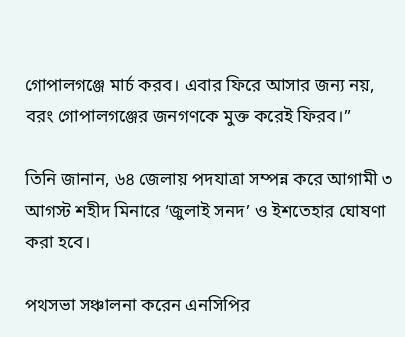গোপালগঞ্জে মার্চ করব। এবার ফিরে আসার জন্য নয়, বরং গোপালগঞ্জের জনগণকে মুক্ত করেই ফিরব।”

তিনি জানান, ৬৪ জেলায় পদযাত্রা সম্পন্ন করে আগামী ৩ আগস্ট শহীদ মিনারে ‘জুলাই সনদ’ ও ইশতেহার ঘোষণা করা হবে।

পথসভা সঞ্চালনা করেন এনসিপির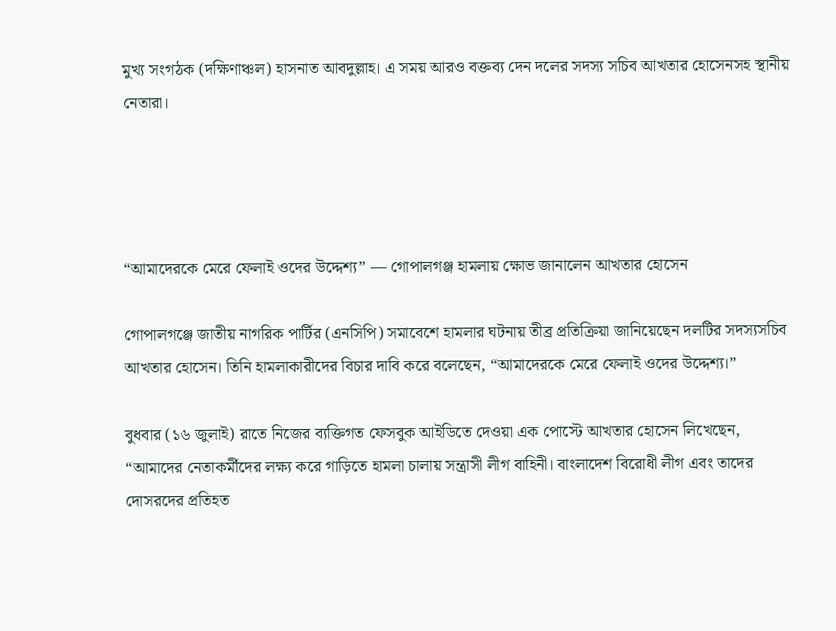মুখ্য সংগঠক (দক্ষিণাঞ্চল) হাসনাত আবদুল্লাহ। এ সময় আরও বক্তব্য দেন দলের সদস্য সচিব আখতার হোসেনসহ স্থানীয় নেতারা।




“আমাদেরকে মেরে ফেলাই ওদের উদ্দেশ্য” — গোপালগঞ্জ হামলায় ক্ষোভ জানালেন আখতার হোসেন

গোপালগঞ্জে জাতীয় নাগরিক পার্টির (এনসিপি) সমাবেশে হামলার ঘটনায় তীব্র প্রতিক্রিয়া জানিয়েছেন দলটির সদস্যসচিব আখতার হোসেন। তিনি হামলাকারীদের বিচার দাবি করে বলেছেন, “আমাদেরকে মেরে ফেলাই ওদের উদ্দেশ্য।”

বুধবার (১৬ জুলাই) রাতে নিজের ব্যক্তিগত ফেসবুক আইডিতে দেওয়া এক পোস্টে আখতার হোসেন লিখেছেন, “আমাদের নেতাকর্মীদের লক্ষ্য করে গাড়িতে হামলা চালায় সন্ত্রাসী লীগ বাহিনী। বাংলাদেশ বিরোধী লীগ এবং তাদের দোসরদের প্রতিহত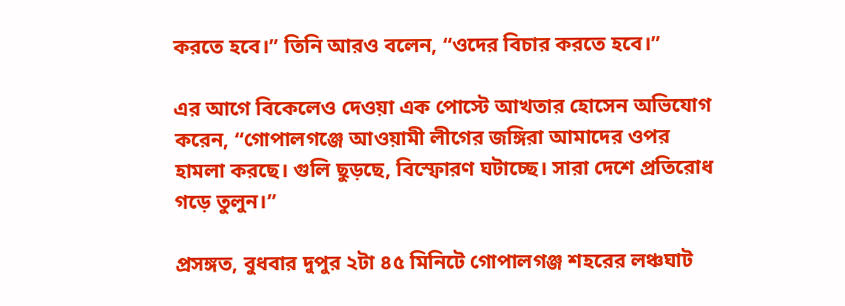করতে হবে।” তিনি আরও বলেন, “ওদের বিচার করতে হবে।”

এর আগে বিকেলেও দেওয়া এক পোস্টে আখতার হোসেন অভিযোগ করেন, “গোপালগঞ্জে আওয়ামী লীগের জঙ্গিরা আমাদের ওপর হামলা করছে। গুলি ছুড়ছে, বিস্ফোরণ ঘটাচ্ছে। সারা দেশে প্রতিরোধ গড়ে তুলুন।”

প্রসঙ্গত, বুধবার দুপুর ২টা ৪৫ মিনিটে গোপালগঞ্জ শহরের লঞ্চঘাট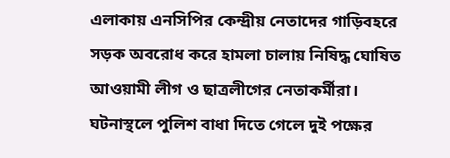এলাকায় এনসিপির কেন্দ্রীয় নেতাদের গাড়িবহরে সড়ক অবরোধ করে হামলা চালায় নিষিদ্ধ ঘোষিত আওয়ামী লীগ ও ছাত্রলীগের নেতাকর্মীরা। ঘটনাস্থলে পুলিশ বাধা দিতে গেলে দুই পক্ষের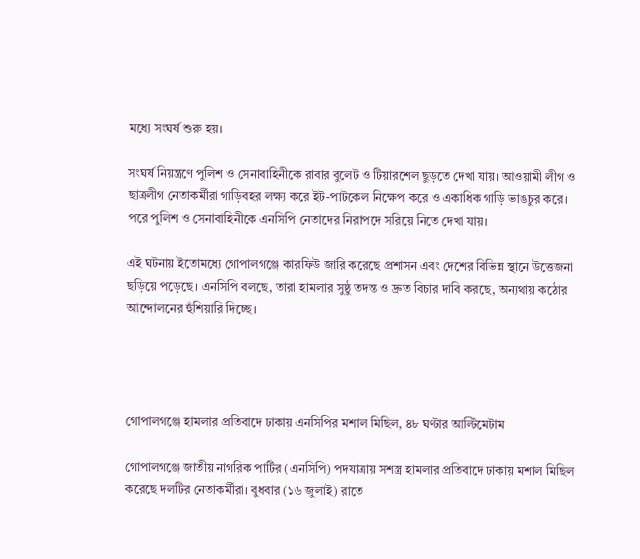মধ্যে সংঘর্ষ শুরু হয়।

সংঘর্ষ নিয়ন্ত্রণে পুলিশ ও সেনাবাহিনীকে রাবার বুলেট ও টিয়ারশেল ছুড়তে দেখা যায়। আওয়ামী লীগ ও ছাত্রলীগ নেতাকর্মীরা গাড়িবহর লক্ষ্য করে ইট-পাটকেল নিক্ষেপ করে ও একাধিক গাড়ি ভাঙচুর করে। পরে পুলিশ ও সেনাবাহিনীকে এনসিপি নেতাদের নিরাপদে সরিয়ে নিতে দেখা যায়।

এই ঘটনায় ইতোমধ্যে গোপালগঞ্জে কারফিউ জারি করেছে প্রশাসন এবং দেশের বিভিন্ন স্থানে উত্তেজনা ছড়িয়ে পড়েছে। এনসিপি বলছে, তারা হামলার সুষ্ঠু তদন্ত ও দ্রুত বিচার দাবি করছে, অন্যথায় কঠোর আন্দোলনের হুঁশিয়ারি দিচ্ছে।




গোপালগঞ্জে হামলার প্রতিবাদে ঢাকায় এনসিপির মশাল মিছিল, ৪৮ ঘণ্টার আল্টিমেটাম

গোপালগঞ্জে জাতীয় নাগরিক পার্টির (এনসিপি) পদযাত্রায় সশস্ত্র হামলার প্রতিবাদে ঢাকায় মশাল মিছিল করেছে দলটির নেতাকর্মীরা। বুধবার (১৬ জুলাই) রাতে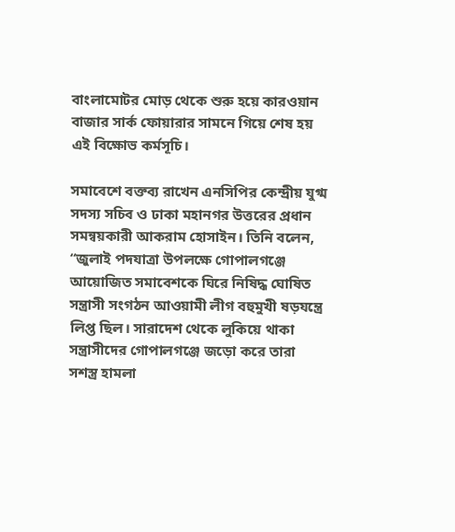বাংলামোটর মোড় থেকে শুরু হয়ে কারওয়ান বাজার সার্ক ফোয়ারার সামনে গিয়ে শেষ হয় এই বিক্ষোভ কর্মসূচি।

সমাবেশে বক্তব্য রাখেন এনসিপির কেন্দ্রীয় যুগ্ম সদস্য সচিব ও ঢাকা মহানগর উত্তরের প্রধান সমন্বয়কারী আকরাম হোসাইন। তিনি বলেন, “জুলাই পদযাত্রা উপলক্ষে গোপালগঞ্জে আয়োজিত সমাবেশকে ঘিরে নিষিদ্ধ ঘোষিত সন্ত্রাসী সংগঠন আওয়ামী লীগ বহুমুখী ষড়যন্ত্রে লিপ্ত ছিল। সারাদেশ থেকে লুকিয়ে থাকা সন্ত্রাসীদের গোপালগঞ্জে জড়ো করে তারা সশস্ত্র হামলা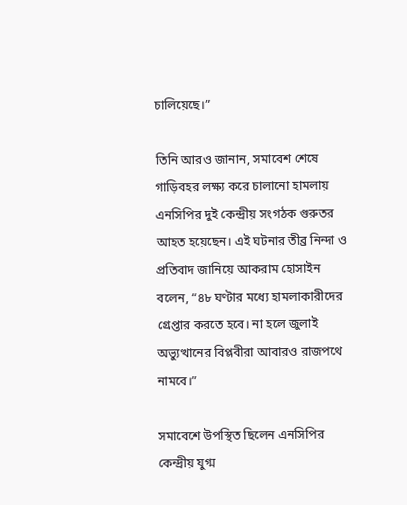চালিয়েছে।”

তিনি আরও জানান, সমাবেশ শেষে গাড়িবহর লক্ষ্য করে চালানো হামলায় এনসিপির দুই কেন্দ্রীয় সংগঠক গুরুতর আহত হয়েছেন। এই ঘটনার তীব্র নিন্দা ও প্রতিবাদ জানিয়ে আকরাম হোসাইন বলেন, “৪৮ ঘণ্টার মধ্যে হামলাকারীদের গ্রেপ্তার করতে হবে। না হলে জুলাই অভ্যুত্থানের বিপ্লবীরা আবারও রাজপথে নামবে।”

সমাবেশে উপস্থিত ছিলেন এনসিপির কেন্দ্রীয় যুগ্ম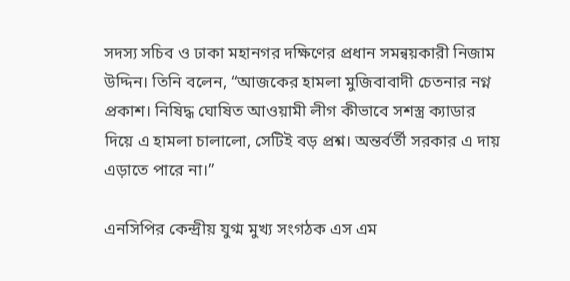সদস্য সচিব ও ঢাকা মহানগর দক্ষিণের প্রধান সমন্বয়কারী নিজাম উদ্দিন। তিনি বলেন, “আজকের হামলা মুজিবাবাদী চেতনার নগ্ন প্রকাশ। নিষিদ্ধ ঘোষিত আওয়ামী লীগ কীভাবে সশস্ত্র ক্যাডার দিয়ে এ হামলা চালালো, সেটিই বড় প্রশ্ন। অন্তর্বর্তী সরকার এ দায় এড়াতে পারে না।”

এনসিপির কেন্দ্রীয় যুগ্ম মুখ্য সংগঠক এস এম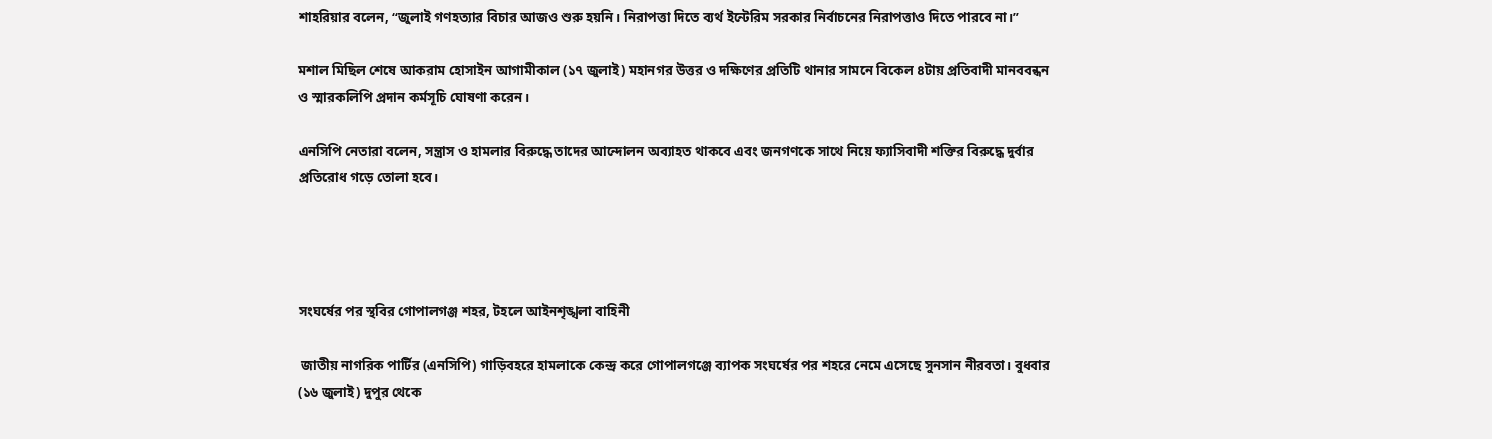শাহরিয়ার বলেন, “জুলাই গণহত্যার বিচার আজও শুরু হয়নি। নিরাপত্তা দিতে ব্যর্থ ইন্টেরিম সরকার নির্বাচনের নিরাপত্তাও দিতে পারবে না।”

মশাল মিছিল শেষে আকরাম হোসাইন আগামীকাল (১৭ জুলাই) মহানগর উত্তর ও দক্ষিণের প্রতিটি থানার সামনে বিকেল ৪টায় প্রতিবাদী মানববন্ধন ও স্মারকলিপি প্রদান কর্মসূচি ঘোষণা করেন।

এনসিপি নেতারা বলেন, সন্ত্রাস ও হামলার বিরুদ্ধে তাদের আন্দোলন অব্যাহত থাকবে এবং জনগণকে সাথে নিয়ে ফ্যাসিবাদী শক্তির বিরুদ্ধে দুর্বার প্রতিরোধ গড়ে তোলা হবে।




সংঘর্ষের পর স্থবির গোপালগঞ্জ শহর, টহলে আইনশৃঙ্খলা বাহিনী

 জাতীয় নাগরিক পার্টির (এনসিপি) গাড়িবহরে হামলাকে কেন্দ্র করে গোপালগঞ্জে ব্যাপক সংঘর্ষের পর শহরে নেমে এসেছে সুনসান নীরবতা। বুধবার (১৬ জুলাই) দুপুর থেকে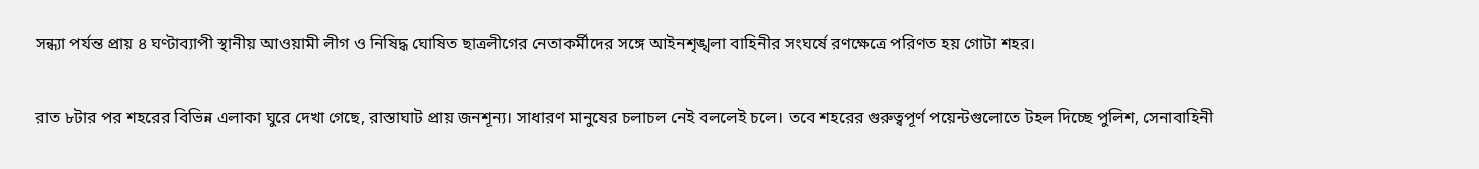সন্ধ্যা পর্যন্ত প্রায় ৪ ঘণ্টাব্যাপী স্থানীয় আওয়ামী লীগ ও নিষিদ্ধ ঘোষিত ছাত্রলীগের নেতাকর্মীদের সঙ্গে আইনশৃঙ্খলা বাহিনীর সংঘর্ষে রণক্ষেত্রে পরিণত হয় গোটা শহর।

রাত ৮টার পর শহরের বিভিন্ন এলাকা ঘুরে দেখা গেছে, রাস্তাঘাট প্রায় জনশূন্য। সাধারণ মানুষের চলাচল নেই বললেই চলে। তবে শহরের গুরুত্বপূর্ণ পয়েন্টগুলোতে টহল দিচ্ছে পুলিশ, সেনাবাহিনী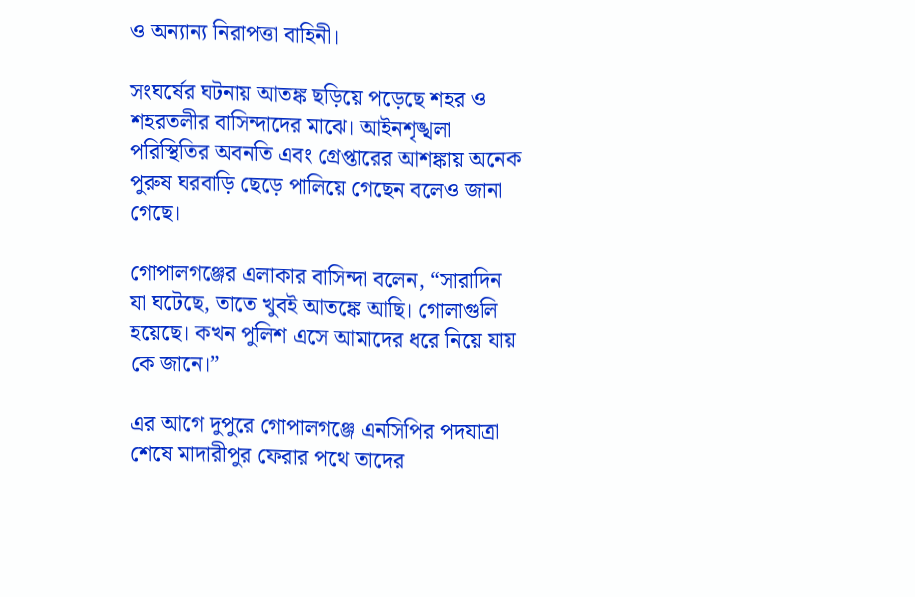ও অন্যান্য নিরাপত্তা বাহিনী।

সংঘর্ষের ঘটনায় আতঙ্ক ছড়িয়ে পড়েছে শহর ও শহরতলীর বাসিন্দাদের মাঝে। আইনশৃঙ্খলা পরিস্থিতির অবনতি এবং গ্রেপ্তারের আশঙ্কায় অনেক পুরুষ ঘরবাড়ি ছেড়ে পালিয়ে গেছেন বলেও জানা গেছে।

গোপালগঞ্জের এলাকার বাসিন্দা বলেন, “সারাদিন যা ঘটেছে, তাতে খুবই আতঙ্কে আছি। গোলাগুলি হয়েছে। কখন পুলিশ এসে আমাদের ধরে নিয়ে যায় কে জানে।”

এর আগে দুপুরে গোপালগঞ্জে এনসিপির পদযাত্রা শেষে মাদারীপুর ফেরার পথে তাদের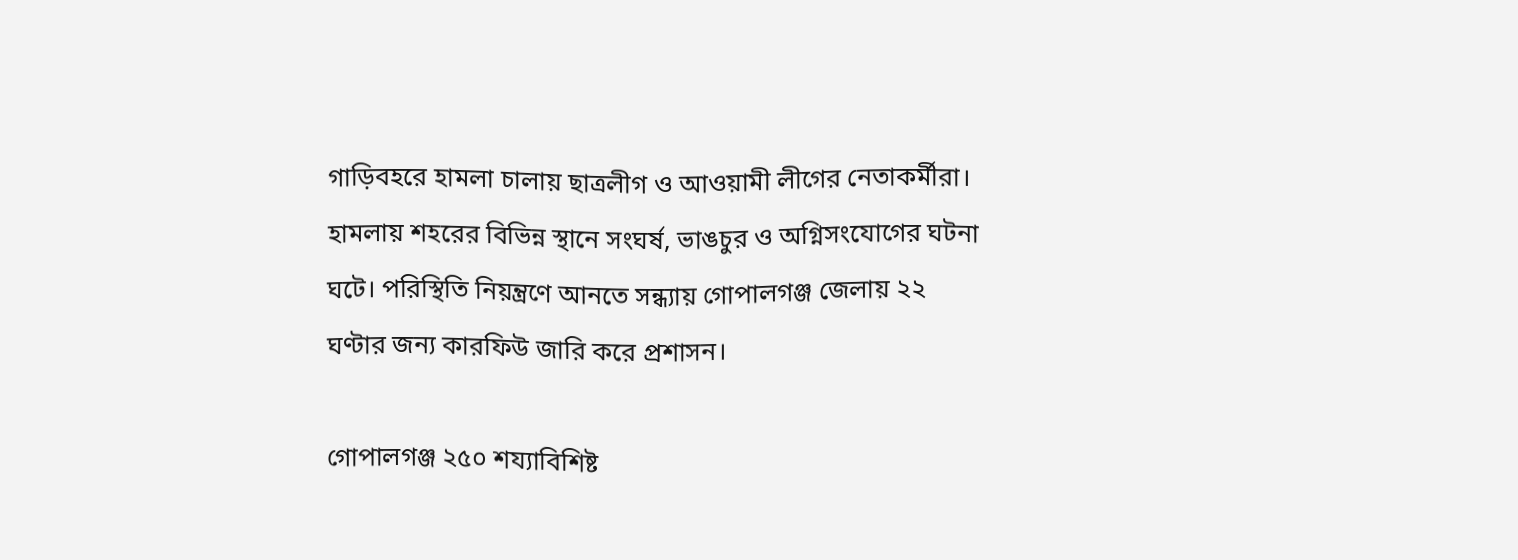গাড়িবহরে হামলা চালায় ছাত্রলীগ ও আওয়ামী লীগের নেতাকর্মীরা। হামলায় শহরের বিভিন্ন স্থানে সংঘর্ষ, ভাঙচুর ও অগ্নিসংযোগের ঘটনা ঘটে। পরিস্থিতি নিয়ন্ত্রণে আনতে সন্ধ্যায় গোপালগঞ্জ জেলায় ২২ ঘণ্টার জন্য কারফিউ জারি করে প্রশাসন।

গোপালগঞ্জ ২৫০ শয্যাবিশিষ্ট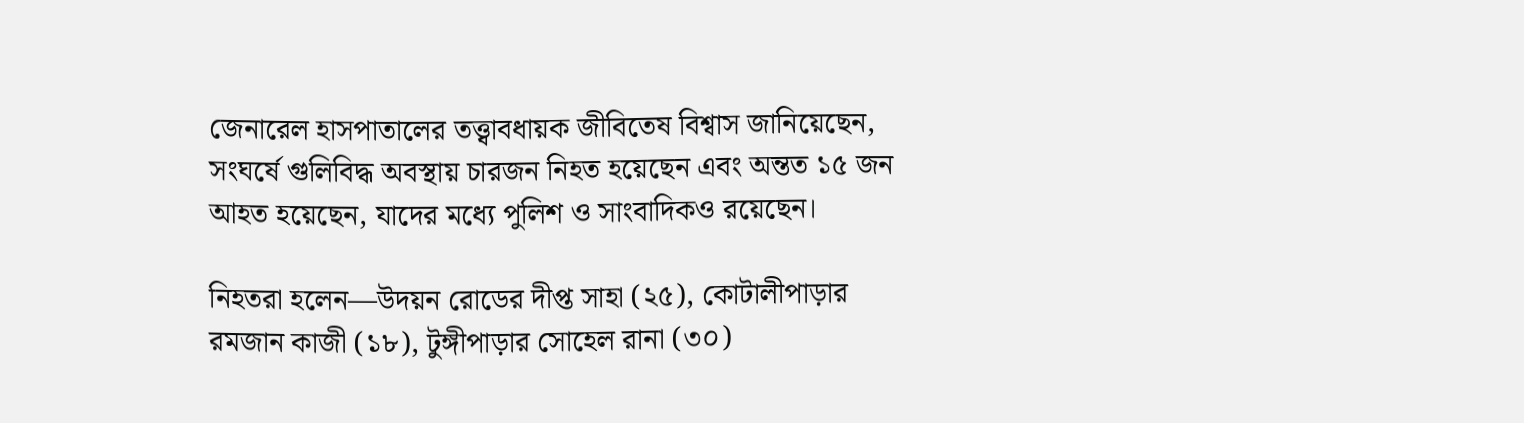জেনারেল হাসপাতালের তত্ত্বাবধায়ক জীবিতেষ বিশ্বাস জানিয়েছেন, সংঘর্ষে গুলিবিদ্ধ অবস্থায় চারজন নিহত হয়েছেন এবং অন্তত ১৫ জন আহত হয়েছেন, যাদের মধ্যে পুলিশ ও সাংবাদিকও রয়েছেন।

নিহতরা হলেন—উদয়ন রোডের দীপ্ত সাহা (২৫), কোটালীপাড়ার রমজান কাজী (১৮), টুঙ্গীপাড়ার সোহেল রানা (৩০)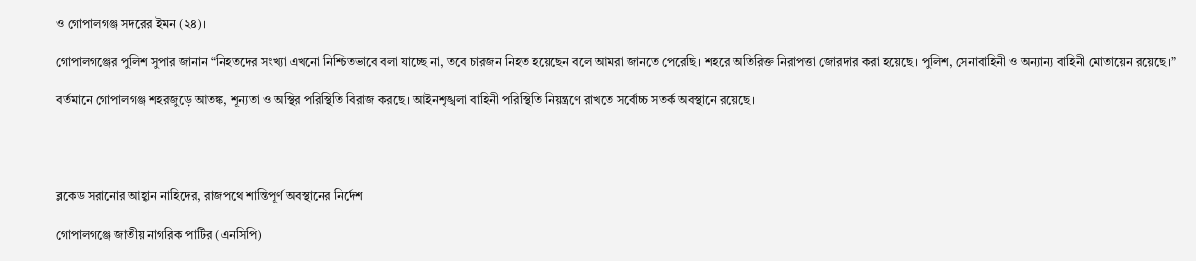ও গোপালগঞ্জ সদরের ইমন (২৪)।

গোপালগঞ্জের পুলিশ সুপার জানান “নিহতদের সংখ্যা এখনো নিশ্চিতভাবে বলা যাচ্ছে না, তবে চারজন নিহত হয়েছেন বলে আমরা জানতে পেরেছি। শহরে অতিরিক্ত নিরাপত্তা জোরদার করা হয়েছে। পুলিশ, সেনাবাহিনী ও অন্যান্য বাহিনী মোতায়েন রয়েছে।”

বর্তমানে গোপালগঞ্জ শহরজুড়ে আতঙ্ক, শূন্যতা ও অস্থির পরিস্থিতি বিরাজ করছে। আইনশৃঙ্খলা বাহিনী পরিস্থিতি নিয়ন্ত্রণে রাখতে সর্বোচ্চ সতর্ক অবস্থানে রয়েছে।




ব্লকেড সরানোর আহ্বান নাহিদের, রাজপথে শান্তিপূর্ণ অবস্থানের নির্দেশ

গোপালগঞ্জে জাতীয় নাগরিক পার্টির (এনসিপি)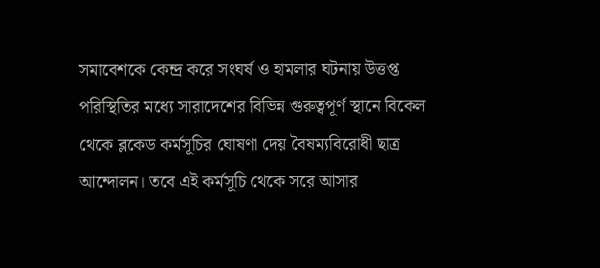সমাবেশকে কেন্দ্র করে সংঘর্ষ ও হামলার ঘটনায় উত্তপ্ত পরিস্থিতির মধ্যে সারাদেশের বিভিন্ন গুরুত্বপূর্ণ স্থানে বিকেল থেকে ব্লকেড কর্মসূচির ঘোষণা দেয় বৈষম্যবিরোধী ছাত্র আন্দোলন। তবে এই কর্মসূচি থেকে সরে আসার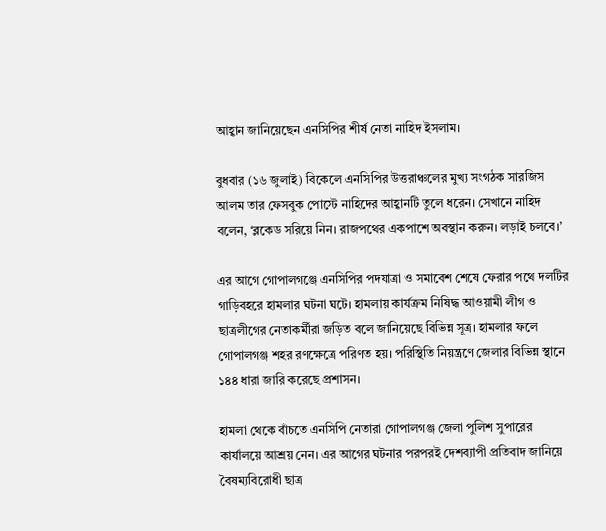আহ্বান জানিয়েছেন এনসিপির শীর্ষ নেতা নাহিদ ইসলাম।

বুধবার (১৬ জুলাই) বিকেলে এনসিপির উত্তরাঞ্চলের মুখ্য সংগঠক সারজিস আলম তার ফেসবুক পোস্টে নাহিদের আহ্বানটি তুলে ধরেন। সেখানে নাহিদ বলেন, ‘ব্লকেড সরিয়ে নিন। রাজপথের একপাশে অবস্থান করুন। লড়াই চলবে।’

এর আগে গোপালগঞ্জে এনসিপির পদযাত্রা ও সমাবেশ শেষে ফেরার পথে দলটির গাড়িবহরে হামলার ঘটনা ঘটে। হামলায় কার্যক্রম নিষিদ্ধ আওয়ামী লীগ ও ছাত্রলীগের নেতাকর্মীরা জড়িত বলে জানিয়েছে বিভিন্ন সূত্র। হামলার ফলে গোপালগঞ্জ শহর রণক্ষেত্রে পরিণত হয়। পরিস্থিতি নিয়ন্ত্রণে জেলার বিভিন্ন স্থানে ১৪৪ ধারা জারি করেছে প্রশাসন।

হামলা থেকে বাঁচতে এনসিপি নেতারা গোপালগঞ্জ জেলা পুলিশ সুপারের কার্যালয়ে আশ্রয় নেন। এর আগের ঘটনার পরপরই দেশব্যাপী প্রতিবাদ জানিয়ে বৈষম্যবিরোধী ছাত্র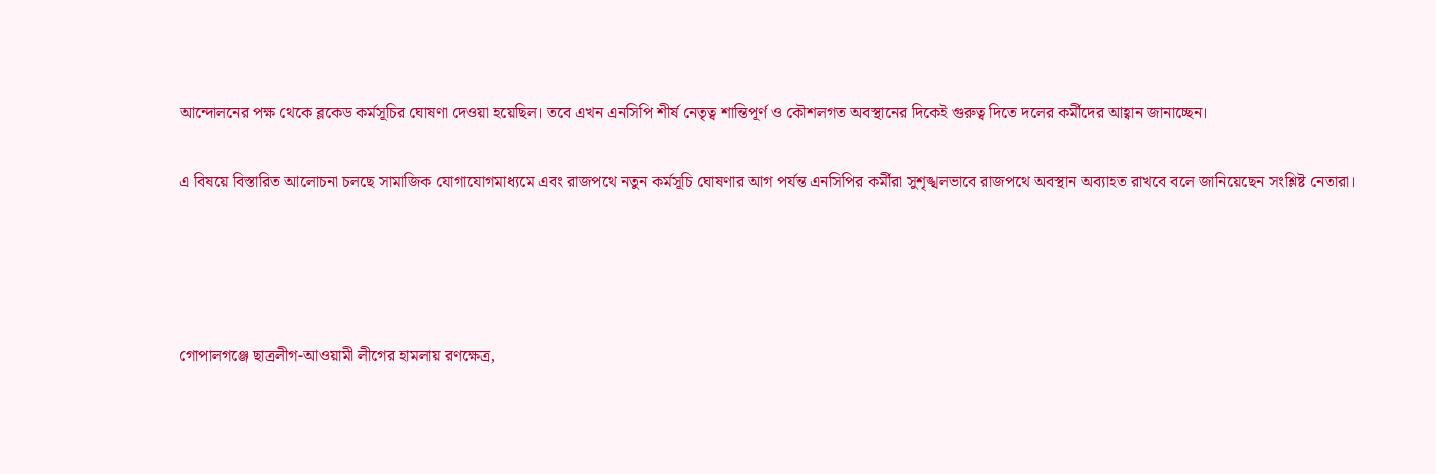আন্দোলনের পক্ষ থেকে ব্লকেড কর্মসূচির ঘোষণা দেওয়া হয়েছিল। তবে এখন এনসিপি শীর্ষ নেতৃত্ব শান্তিপূর্ণ ও কৌশলগত অবস্থানের দিকেই গুরুত্ব দিতে দলের কর্মীদের আহ্বান জানাচ্ছেন।

এ বিষয়ে বিস্তারিত আলোচনা চলছে সামাজিক যোগাযোগমাধ্যমে এবং রাজপথে নতুন কর্মসূচি ঘোষণার আগ পর্যন্ত এনসিপির কর্মীরা সুশৃঙ্খলভাবে রাজপথে অবস্থান অব্যাহত রাখবে বলে জানিয়েছেন সংশ্লিষ্ট নেতারা।




গোপালগঞ্জে ছাত্রলীগ-আওয়ামী লীগের হামলায় রণক্ষেত্র,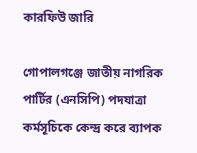কারফিউ জারি

গোপালগঞ্জে জাতীয় নাগরিক পার্টির (এনসিপি) পদযাত্রা কর্মসূচিকে কেন্দ্র করে ব্যাপক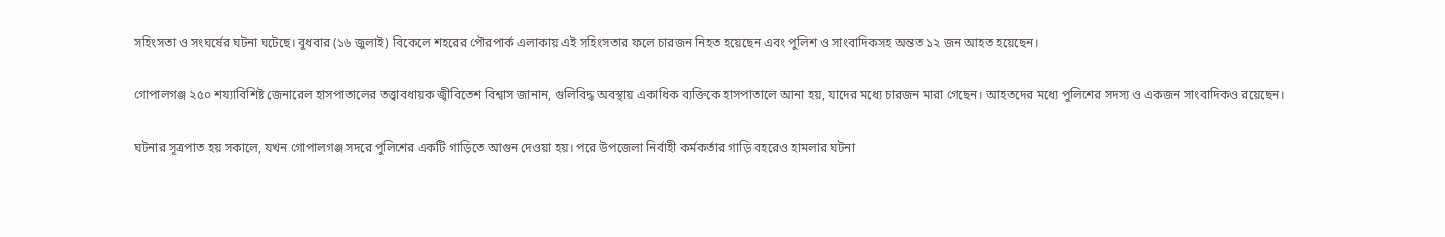সহিংসতা ও সংঘর্ষের ঘটনা ঘটেছে। বুধবার (১৬ জুলাই) বিকেলে শহরের পৌরপার্ক এলাকায় এই সহিংসতার ফলে চারজন নিহত হয়েছেন এবং পুলিশ ও সাংবাদিকসহ অন্তত ১২ জন আহত হয়েছেন।

গোপালগঞ্জ ২৫০ শয্যাবিশিষ্ট জেনারেল হাসপাতালের তত্ত্বাবধায়ক জ্বীবিতেশ বিশ্বাস জানান, গুলিবিদ্ধ অবস্থায় একাধিক ব্যক্তিকে হাসপাতালে আনা হয়, যাদের মধ্যে চারজন মারা গেছেন। আহতদের মধ্যে পুলিশের সদস্য ও একজন সাংবাদিকও রয়েছেন।

ঘটনার সূত্রপাত হয় সকালে, যখন গোপালগঞ্জ সদরে পুলিশের একটি গাড়িতে আগুন দেওয়া হয়। পরে উপজেলা নির্বাহী কর্মকর্তার গাড়ি বহরেও হামলার ঘটনা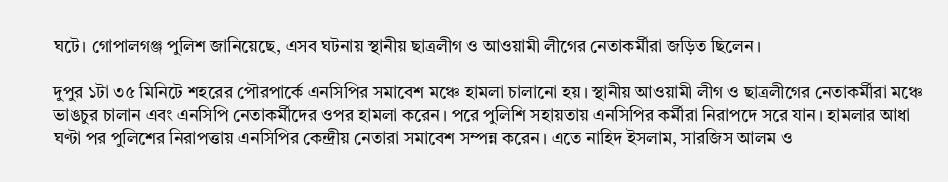ঘটে। গোপালগঞ্জ পুলিশ জানিয়েছে, এসব ঘটনায় স্থানীয় ছাত্রলীগ ও আওয়ামী লীগের নেতাকর্মীরা জড়িত ছিলেন।

দুপুর ১টা ৩৫ মিনিটে শহরের পৌরপার্কে এনসিপির সমাবেশ মঞ্চে হামলা চালানো হয়। স্থানীয় আওয়ামী লীগ ও ছাত্রলীগের নেতাকর্মীরা মঞ্চে ভাঙচুর চালান এবং এনসিপি নেতাকর্মীদের ওপর হামলা করেন। পরে পুলিশি সহায়তায় এনসিপির কর্মীরা নিরাপদে সরে যান। হামলার আধা ঘণ্টা পর পুলিশের নিরাপত্তায় এনসিপির কেন্দ্রীয় নেতারা সমাবেশ সম্পন্ন করেন। এতে নাহিদ ইসলাম, সারজিস আলম ও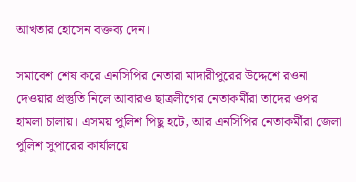আখতার হোসেন বক্তব্য দেন।

সমাবেশ শেষ করে এনসিপির নেতারা মাদারীপুরের উদ্দেশে রওনা দেওয়ার প্রস্তুতি নিলে আবারও ছাত্রলীগের নেতাকর্মীরা তাদের ওপর হামলা চালায়। এসময় পুলিশ পিছু হটে, আর এনসিপির নেতাকর্মীরা জেলা পুলিশ সুপারের কার্যালয়ে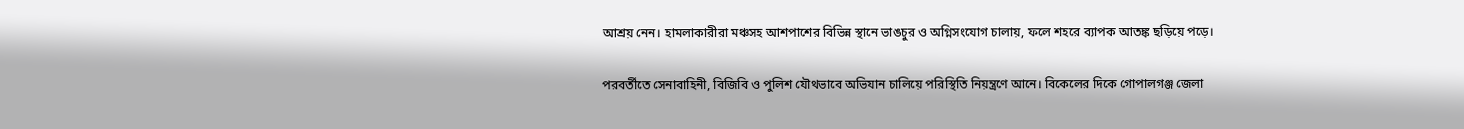আশ্রয় নেন। হামলাকারীরা মঞ্চসহ আশপাশের বিভিন্ন স্থানে ভাঙচুর ও অগ্নিসংযোগ চালায়, ফলে শহরে ব্যাপক আতঙ্ক ছড়িয়ে পড়ে।

পরবর্তীতে সেনাবাহিনী, বিজিবি ও পুলিশ যৌথভাবে অভিযান চালিয়ে পরিস্থিতি নিয়ন্ত্রণে আনে। বিকেলের দিকে গোপালগঞ্জ জেলা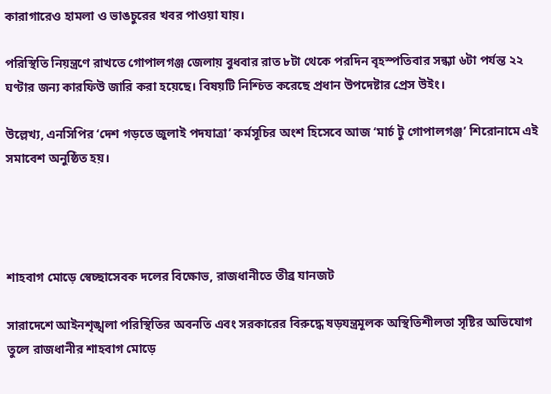কারাগারেও হামলা ও ভাঙচুরের খবর পাওয়া যায়।

পরিস্থিতি নিয়ন্ত্রণে রাখতে গোপালগঞ্জ জেলায় বুধবার রাত ৮টা থেকে পরদিন বৃহস্পতিবার সন্ধ্যা ৬টা পর্যন্ত ২২ ঘণ্টার জন্য কারফিউ জারি করা হয়েছে। বিষয়টি নিশ্চিত করেছে প্রধান উপদেষ্টার প্রেস উইং।

উল্লেখ্য, এনসিপির ‘দেশ গড়তে জুলাই পদযাত্রা’ কর্মসূচির অংশ হিসেবে আজ ‘মার্চ টু গোপালগঞ্জ’ শিরোনামে এই সমাবেশ অনুষ্ঠিত হয়।




শাহবাগ মোড়ে স্বেচ্ছাসেবক দলের বিক্ষোভ, রাজধানীতে তীব্র যানজট

সারাদেশে আইনশৃঙ্খলা পরিস্থিতির অবনতি এবং সরকারের বিরুদ্ধে ষড়যন্ত্রমূলক অস্থিতিশীলতা সৃষ্টির অভিযোগ তুলে রাজধানীর শাহবাগ মোড়ে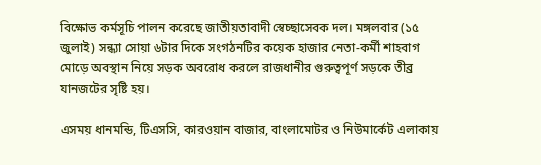বিক্ষোভ কর্মসূচি পালন করেছে জাতীয়তাবাদী স্বেচ্ছাসেবক দল। মঙ্গলবার (১৫ জুলাই) সন্ধ্যা সোয়া ৬টার দিকে সংগঠনটির কয়েক হাজার নেতা-কর্মী শাহবাগ মোড়ে অবস্থান নিয়ে সড়ক অবরোধ করলে রাজধানীর গুরুত্বপূর্ণ সড়কে তীব্র যানজটের সৃষ্টি হয়।

এসময় ধানমন্ডি, টিএসসি, কারওয়ান বাজার, বাংলামোটর ও নিউমার্কেট এলাকায়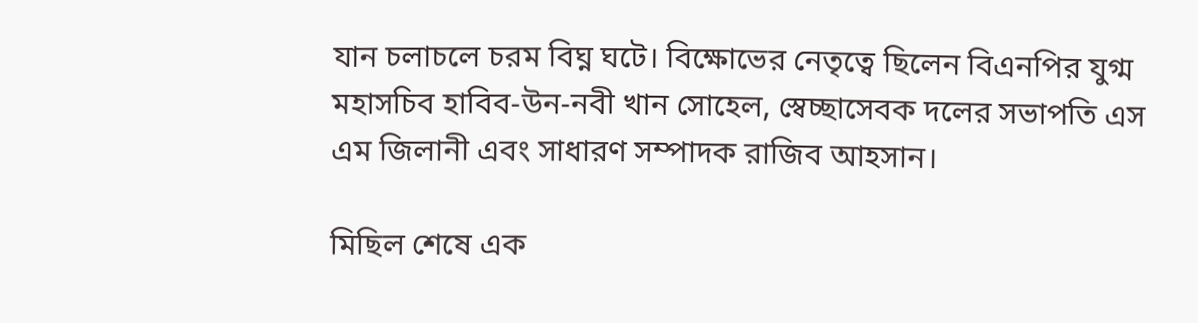যান চলাচলে চরম বিঘ্ন ঘটে। বিক্ষোভের নেতৃত্বে ছিলেন বিএনপির যুগ্ম মহাসচিব হাবিব-উন-নবী খান সোহেল, স্বেচ্ছাসেবক দলের সভাপতি এস এম জিলানী এবং সাধারণ সম্পাদক রাজিব আহসান।

মিছিল শেষে এক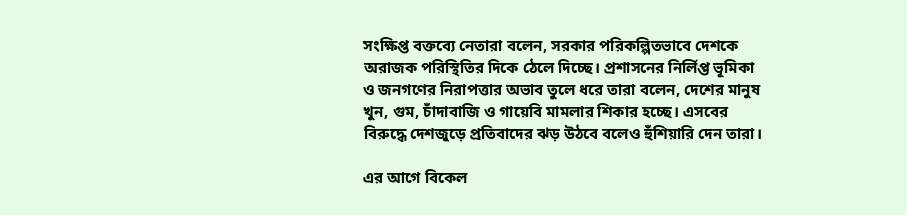সংক্ষিপ্ত বক্তব্যে নেতারা বলেন, সরকার পরিকল্পিতভাবে দেশকে অরাজক পরিস্থিতির দিকে ঠেলে দিচ্ছে। প্রশাসনের নির্লিপ্ত ভূমিকা ও জনগণের নিরাপত্তার অভাব তুলে ধরে তারা বলেন, দেশের মানুষ খুন, গুম, চাঁদাবাজি ও গায়েবি মামলার শিকার হচ্ছে। এসবের বিরুদ্ধে দেশজুড়ে প্রতিবাদের ঝড় উঠবে বলেও হুঁশিয়ারি দেন তারা।

এর আগে বিকেল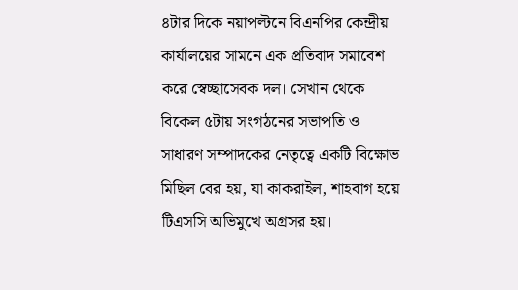৪টার দিকে নয়াপল্টনে বিএনপির কেন্দ্রীয় কার্যালয়ের সামনে এক প্রতিবাদ সমাবেশ করে স্বেচ্ছাসেবক দল। সেখান থেকে বিকেল ৫টায় সংগঠনের সভাপতি ও সাধারণ সম্পাদকের নেতৃত্বে একটি বিক্ষোভ মিছিল বের হয়, যা কাকরাইল, শাহবাগ হয়ে টিএসসি অভিমুখে অগ্রসর হয়।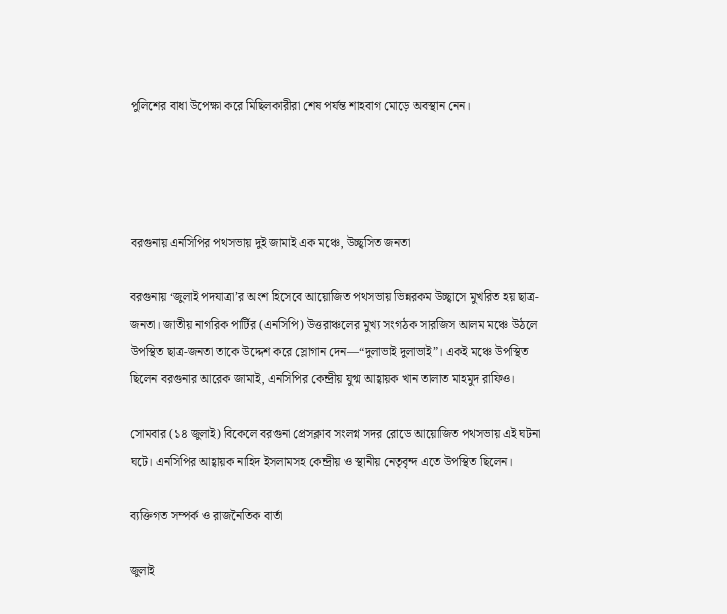পুলিশের বাধা উপেক্ষা করে মিছিলকারীরা শেষ পর্যন্ত শাহবাগ মোড়ে অবস্থান নেন।




বরগুনায় এনসিপির পথসভায় দুই জামাই এক মঞ্চে, উচ্ছ্বসিত জনতা

বরগুনায় ‘জুলাই পদযাত্রা’র অংশ হিসেবে আয়োজিত পথসভায় ভিন্নরকম উচ্ছ্বাসে মুখরিত হয় ছাত্র-জনতা। জাতীয় নাগরিক পার্টির (এনসিপি) উত্তরাঞ্চলের মুখ্য সংগঠক সারজিস আলম মঞ্চে উঠলে উপস্থিত ছাত্র-জনতা তাকে উদ্দেশ করে স্লোগান দেন—“দুলাভাই দুলাভাই”। একই মঞ্চে উপস্থিত ছিলেন বরগুনার আরেক জামাই, এনসিপির কেন্দ্রীয় যুগ্ম আহ্বায়ক খান তালাত মাহমুদ রাফিও।

সোমবার (১৪ জুলাই) বিকেলে বরগুনা প্রেসক্লাব সংলগ্ন সদর রোডে আয়োজিত পথসভায় এই ঘটনা ঘটে। এনসিপির আহ্বায়ক নাহিদ ইসলামসহ কেন্দ্রীয় ও স্থানীয় নেতৃবৃন্দ এতে উপস্থিত ছিলেন।

ব্যক্তিগত সম্পর্ক ও রাজনৈতিক বার্তা

জুলাই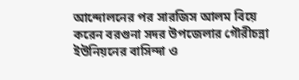আন্দোলনের পর সারজিস আলম বিয়ে করেন বরগুনা সদর উপজেলার গৌরীচন্না ইউনিয়নের বাসিন্দা ও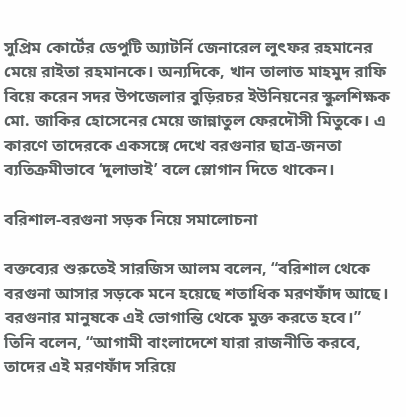সুপ্রিম কোর্টের ডেপুটি অ্যাটর্নি জেনারেল লুৎফর রহমানের মেয়ে রাইতা রহমানকে। অন্যদিকে, খান তালাত মাহমুদ রাফি বিয়ে করেন সদর উপজেলার বুড়িরচর ইউনিয়নের স্কুলশিক্ষক মো. জাকির হোসেনের মেয়ে জান্নাতুল ফেরদৌসী মিতুকে। এ কারণে তাদেরকে একসঙ্গে দেখে বরগুনার ছাত্র-জনতা ব্যতিক্রমীভাবে ‘দুলাভাই’ বলে স্লোগান দিতে থাকেন।

বরিশাল-বরগুনা সড়ক নিয়ে সমালোচনা

বক্তব্যের শুরুতেই সারজিস আলম বলেন, “বরিশাল থেকে বরগুনা আসার সড়কে মনে হয়েছে শতাধিক মরণফাঁদ আছে। বরগুনার মানুষকে এই ভোগান্তি থেকে মুক্ত করতে হবে।” তিনি বলেন, “আগামী বাংলাদেশে যারা রাজনীতি করবে, তাদের এই মরণফাঁদ সরিয়ে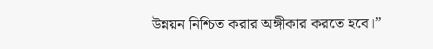উন্নয়ন নিশ্চিত করার অঙ্গীকার করতে হবে।”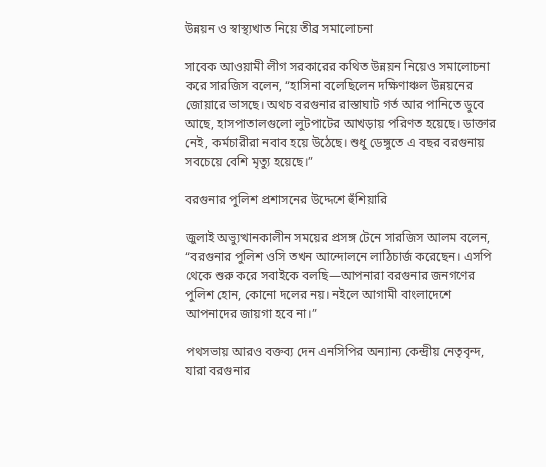উন্নয়ন ও স্বাস্থ্যখাত নিয়ে তীব্র সমালোচনা

সাবেক আওয়ামী লীগ সরকারের কথিত উন্নয়ন নিয়েও সমালোচনা করে সারজিস বলেন, “হাসিনা বলেছিলেন দক্ষিণাঞ্চল উন্নয়নের জোয়ারে ভাসছে। অথচ বরগুনার রাস্তাঘাট গর্ত আর পানিতে ডুবে আছে, হাসপাতালগুলো লুটপাটের আখড়ায় পরিণত হয়েছে। ডাক্তার নেই, কর্মচারীরা নবাব হয়ে উঠেছে। শুধু ডেঙ্গুতে এ বছর বরগুনায় সবচেয়ে বেশি মৃত্যু হয়েছে।”

বরগুনার পুলিশ প্রশাসনের উদ্দেশে হুঁশিয়ারি

জুলাই অভ্যুত্থানকালীন সময়ের প্রসঙ্গ টেনে সারজিস আলম বলেন, “বরগুনার পুলিশ ওসি তখন আন্দোলনে লাঠিচার্জ করেছেন। এসপি থেকে শুরু করে সবাইকে বলছি—আপনারা বরগুনার জনগণের পুলিশ হোন, কোনো দলের নয়। নইলে আগামী বাংলাদেশে আপনাদের জায়গা হবে না।”

পথসভায় আরও বক্তব্য দেন এনসিপির অন্যান্য কেন্দ্রীয় নেতৃবৃন্দ, যারা বরগুনার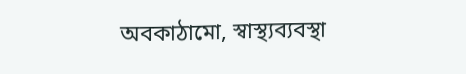অবকাঠামো, স্বাস্থ্যব্যবস্থা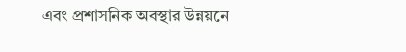এবং প্রশাসনিক অবস্থার উন্নয়নে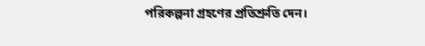পরিকল্পনা গ্রহণের প্রতিশ্রুতি দেন।